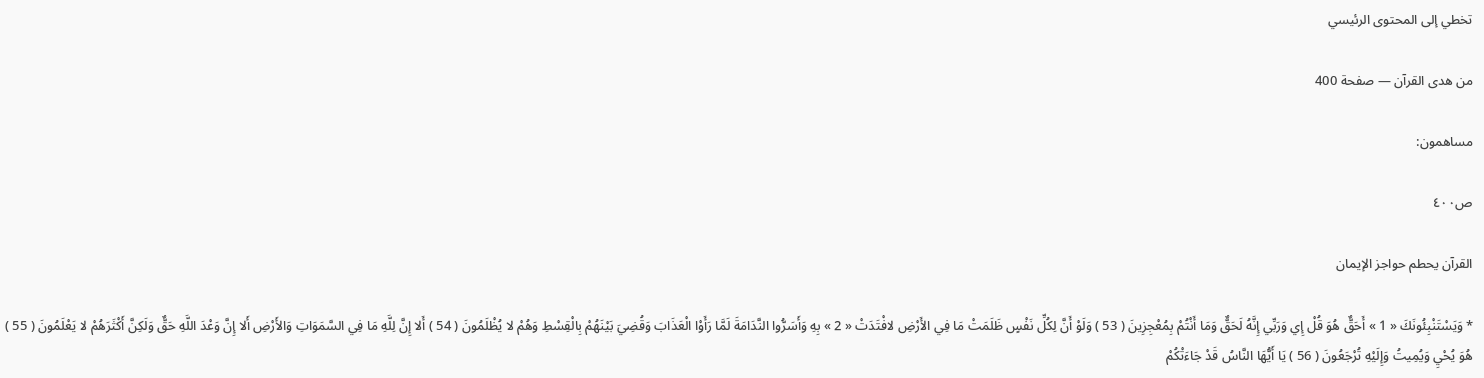تخطي إلى المحتوى الرئيسي

من هدى القرآن — صفحة 400

مساهمون:

ص٤٠٠

القرآن يحطم حواجز الإيمان

* وَيَسْتَنْبِئُونَكَ « 1 » أَحَقٌّ هُوَ قُلْ إِي وَرَبِّي إِنَّهُ لَحَقٌّ وَمَا أَنْتُمْ بِمُعْجِزِينَ ( 53 ) وَلَوْ أَنَّ لِكُلِّ نَفْسٍ ظَلَمَتْ مَا فِي الأَرْضِ لافْتَدَتْ « 2 » بِهِ وَأَسَرُّوا النَّدَامَةَ لَمَّا رَأَوْا الْعَذَابَ وَقُضِيَ بَيْنَهُمْ بِالْقِسْطِ وَهُمْ لا يُظْلَمُونَ ( 54 ) أَلا إِنَّ لِلَّهِ مَا فِي السَّمَوَاتِ وَالأَرْضِ أَلا إِنَّ وَعْدَ اللَّهِ حَقٌّ وَلَكِنَّ أَكْثَرَهُمْ لا يَعْلَمُونَ ( 55 ) هُوَ يُحْيِ وَيُمِيتُ وَإِلَيْهِ تُرْجَعُونَ ( 56 ) يَا أَيُّهَا النَّاسُ قَدْ جَاءَتْكُمْ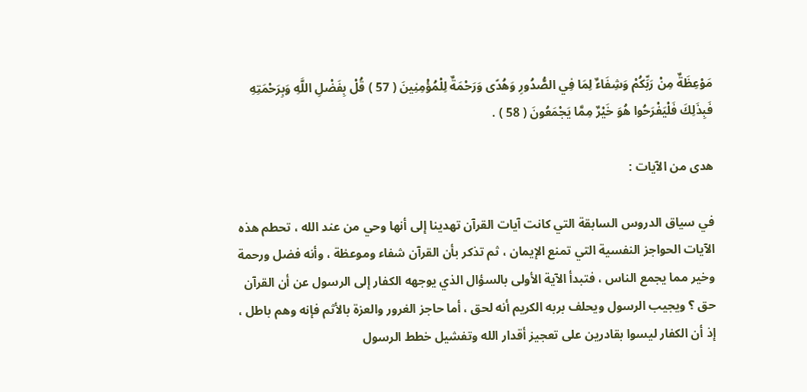مَوْعِظَةٌ مِنْ رَبِّكُمْ وَشِفَاءٌ لِمَا فِي الصُّدُورِ وَهُدًى وَرَحْمَةٌ لِلْمُؤْمِنِينَ ( 57 ) قُلْ بِفَضْلِ اللَّهِ وَبِرَحْمَتِهِ فَبِذَلِكَ فَلْيَفْرَحُوا هُوَ خَيْرٌ مِمَّا يَجْمَعُونَ ( 58 ) .

هدى من الآيات :

في سياق الدروس السابقة التي كانت آيات القرآن تهدينا إلى أنها وحي من عند الله ، تحطم هذه الآيات الحواجز النفسية التي تمنع الإيمان ، ثم تذكر بأن القرآن شفاء وموعظة ، وأنه فضل ورحمة وخير مما يجمع الناس ، فتبدأ الآية الأولى بالسؤال الذي يوجهه الكفار إلى الرسول عن أن القرآن حق ؟ ويجيب الرسول ويحلف بربه الكريم أنه لحق ، أما حاجز الغرور والعزة بالأثم فإنه وهم باطل ، إذ أن الكفار ليسوا بقادرين على تعجيز أقدار الله وتفشيل خطط الرسول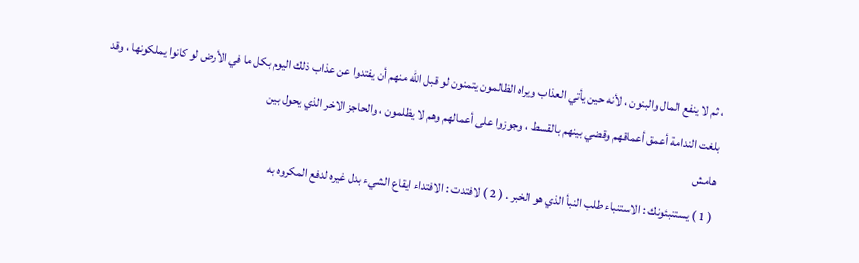، ثم لا ينفع المال والبنون ، لأنه حين يأتي العذاب ويراه الظالمون يتمنون لو قبل الله منهم أن يفتدوا عن عذاب ذلك اليوم بكل ما في الأرض لو كانوا يملكونها ، وقد بلغت الندامة أعمق أعماقهم وقضي بينهم بالقسط ، وجوزوا على أعمالهم وهم لا يظلمون ، والحاجز الاخر الذي يحول بين
هامش
( 1 ) يستنبئونك : الاستنباء طلب النبأ الذي هو الخبر . ( 2 ) لافتدت : الافتداء ايقاع الشيء بدل غيره لدفع المكروه به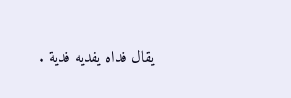يقال فداه يفديه فدية .